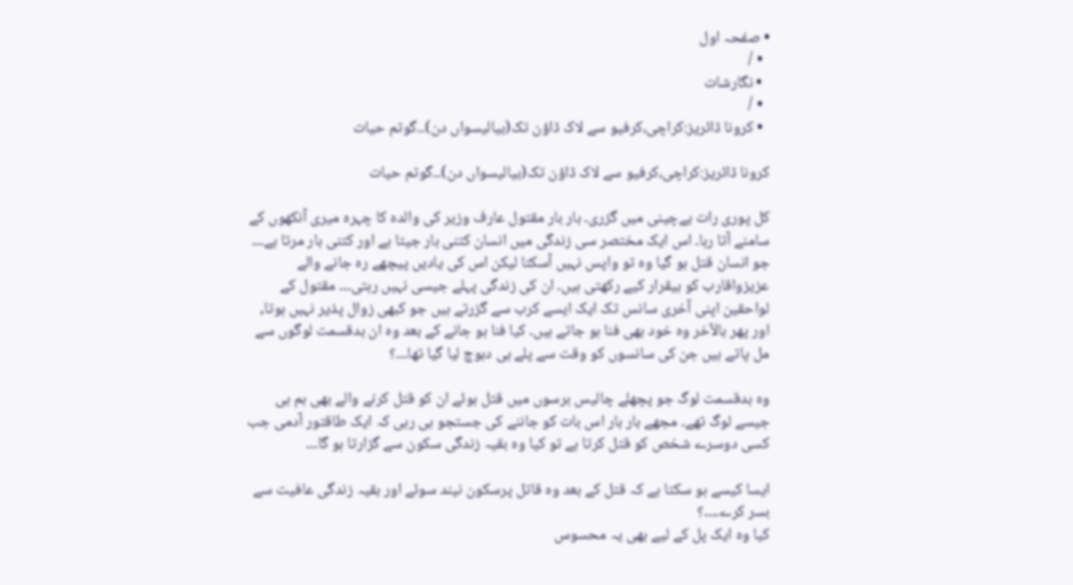• صفحہ اول
  • /
  • نگارشات
  • /
  • کرونا ڈائریز:کراچی،کرفیو سے لاک ڈاؤن تک(بیالیسواں دن)۔۔گوتم حیات

کرونا ڈائریز:کراچی،کرفیو سے لاک ڈاؤن تک(بیالیسواں دن)۔۔گوتم حیات

کل پوری رات بےچینی میں گزری۔ بار بار مقتول عارف وزیر کی والدہ کا چہرہ میری آنکھوں کے سامنے آتا رہا۔ اس ایک مختصر سی زندگی میں انسان کتنی بار جیتا ہے اور کتنی بار مرتا ہے۔۔۔ جو انسان قتل ہو گیا وہ تو واپس نہیں آسکتا لیکن اس کی یادیں پیچھے رہ جانے والے عزیزواقارب کو بیقرار کیے رکھتی ہیں۔ ان کی زندگی پہلے جیسی نہیں رہتی۔۔۔ مقتول کے لواحقین اپنی آخری سانس تک ایک ایسے کرب سے گزرتے ہیں جو کبھی زوال پذیر نہیں ہوتا, اور پھر بالآخر وہ خود بھی فنا ہو جاتے ہیں۔ کیا فنا ہو جانے کے بعد وہ ان بدقسمت لوگوں سے مل پاتے ہیں جن کی سانسوں کو وقت سے پلے ہی دبوچ لیا گیا تھا۔۔۔؟

وہ بدقسمت لوگ جو پچھلے چالیس برسوں میں قتل ہوئے ان کو قتل کرنے والے بھی ہم ہی جیسے لوگ تھے۔ مجھے بار بار اس بات کو جاننے کی جستجو ہی رہی کہ ایک طاقتور آدمی جب کسی دوسرے شخص کو قتل کرتا ہے تو کیا وہ بقیہ زندگی سکون سے گزارتا ہو گا۔۔۔

ایسا کیسے ہو سکتا ہے کہ قتل کے بعد وہ قاتل پرسکون نیند سوئے اور بقیہ زندگی عافیت سے بسر کرے۔۔۔۔؟
کیا وہ ایک پل کے لیے بھی یہ محسوس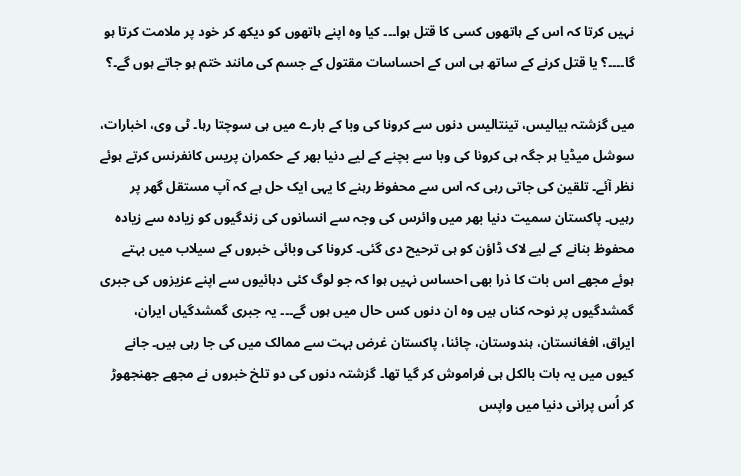نہیں کرتا کہ اس کے ہاتھوں کسی کا قتل ہوا۔۔۔ کیا وہ اپنے ہاتھوں کو دیکھ کر خود پر ملامت کرتا ہو گا۔۔۔۔؟ یا قتل کرنے کے ساتھ ہی اس کے احساسات مقتول کے جسم کی مانند ختم ہو جاتے ہوں گے۔؟

میں گزشتہ بیالیس، تینتالیس دنوں سے کرونا کی وبا کے بارے میں ہی سوچتا رہا۔ ٹی وی، اخبارات، سوشل میڈیا ہر جگہ ہی کرونا کی وبا سے بچنے کے لیے دنیا بھر کے حکمران پریس کانفرنس کرتے ہوئے نظر آئے۔ تلقین کی جاتی رہی کہ اس سے محفوظ رہنے کا یہی ایک حل ہے کہ آپ مستقل گھر پر رہیں۔ پاکستان سمیت دنیا بھر میں وائرس کی وجہ سے انسانوں کی زندگیوں کو زیادہ سے زیادہ محفوظ بنانے کے لیے لاک ڈاؤن کو ہی ترحیح دی گئی۔ کرونا کی وبائی خبروں کے سیلاب میں بہتے ہوئے مجھے اس بات کا ذرا بھی احساس نہیں ہوا کہ جو لوگ کئی دہائیوں سے اپنے عزیزوں کی جبری گمشدگیوں پر نوحہ کناں ہیں وہ ان دنوں کس حال میں ہوں گے۔۔۔ یہ جبری گمشدگیاں ایران، ایراق، افغانستان، ہندوستان، چائنا، پاکستان غرض بہت سے ممالک میں کی جا رہی ہیں۔ جانے کیوں میں یہ بات بالکل ہی فراموش کر گیا تھا۔ گزشتہ دنوں کی دو تلخ خبروں نے مجھے جھنجھوڑ کر اُس پرانی دنیا میں واپس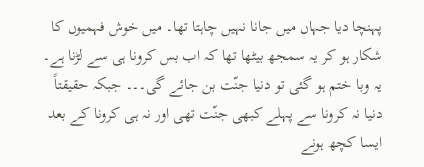پہنچا دیا جہاں میں جانا نہیں چاہتا تھا۔ میں خوش فہمیوں کا شکار ہو کر یہ سمجھ بیٹھا تھا کہ اب بس کرونا ہی سے لڑنا ہے۔ یہ وبا ختم ہو گئی تو دنیا جنّت بن جائے گی۔۔۔ جبکہ حقیقتاً دنیا نہ کرونا سے پہلے کبھی جنّت تھی اور نہ ہی کرونا کے بعد ایسا کچھ ہونے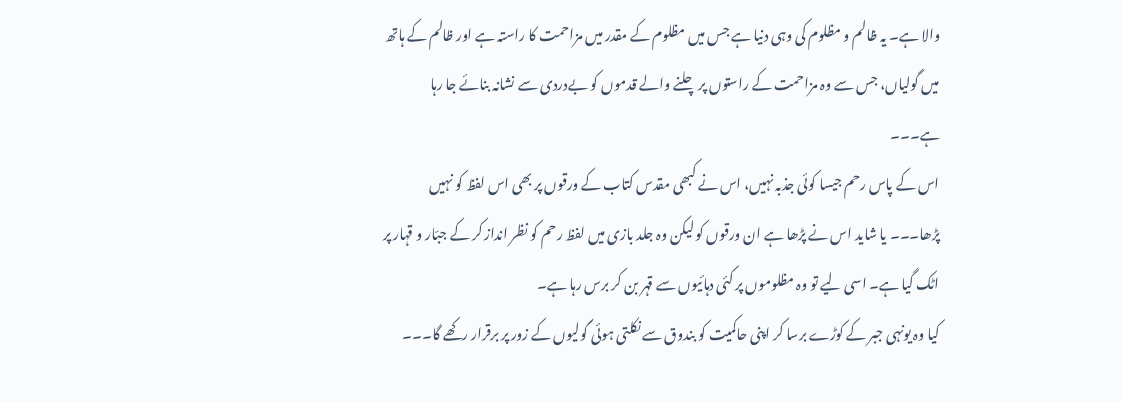والا ہے۔ یہ ظالم و مظلوم کی وہی دنیا ہے جس میں مظلوم کے مقدر میں مزاحمت کا راستہ ہے اور ظالم کے ہاتھ میں گولیاں، جس سے وہ مزاحمت کے راستوں پر چلنے والے قدموں کو بےدردی سے نشانہ بنائے جا رہا ہے۔۔۔
اس کے پاس رحم جیسا کوئی جذبہ نہیں، اس نے کبھی مقدس کتاب کے ورقوں پر بھی اس لفظ کو نہیں پڑھا۔۔۔ یا شاید اس نے پڑھا ہے ان ورقوں کو لیکن وہ جلد بازی میں لفظ رحم کو نظر انداز کر کے جبّار و قہار پر اٹک گیا ہے۔ اسی لیے تو وہ مظلوموں پر کئی دہائیوں سے قہر بن کر برس رہا ہے۔
کیا وہ یونہی جبر کے کوڑے برسا کر اپنی حاکمیت کو بندوق سے نکلتی ہوئی گولیوں کے زور پر برقرار رکھے گا۔۔۔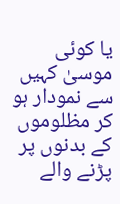یا کوئی موسیٰ کہیں سے نمودار ہو کر مظلوموں کے بدنوں پر پڑنے والے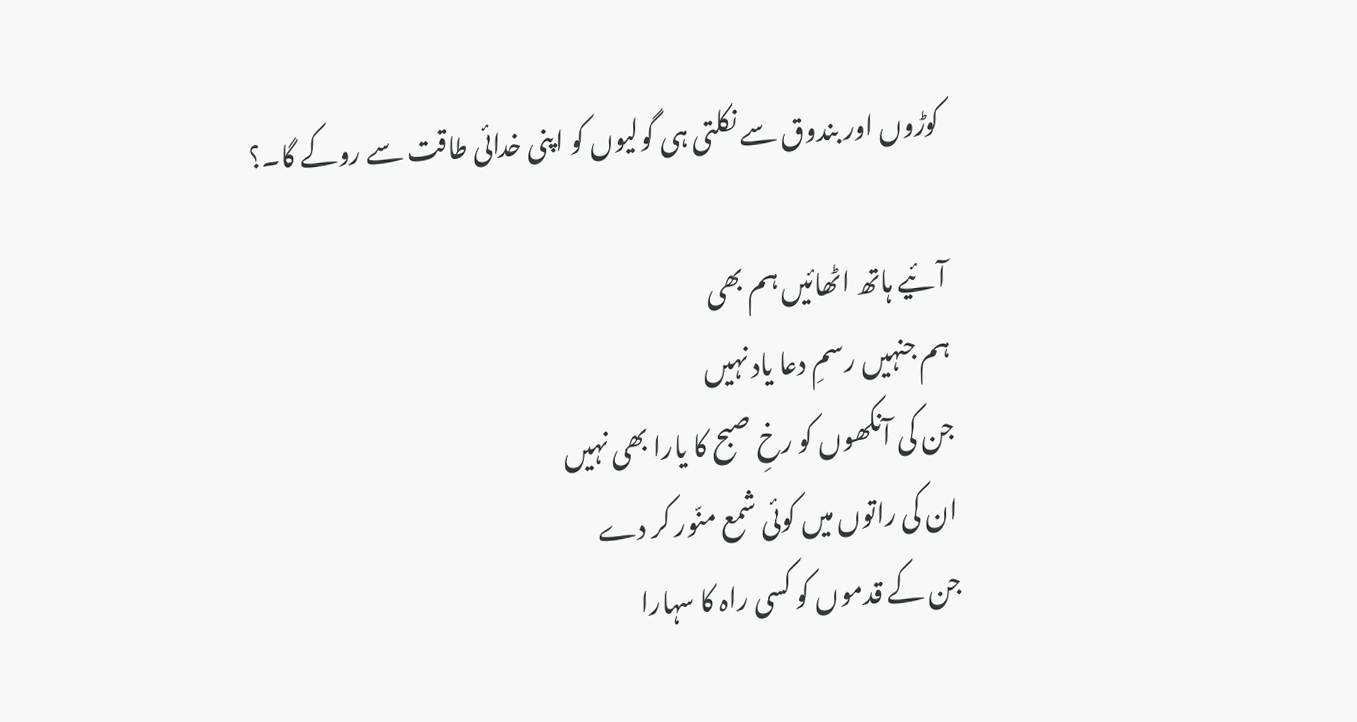کوڑوں اور بندوق سے نکلتی ہی گولیوں کو اپنی خدائی طاقت سے روکے گا۔؟

آئیے ہاتھ اٹھائیں ہم بھی
ہم جنہیں رسمِ دعا یاد نہیں
جن کی آنکھوں کو رخِ صبح کا یارا بھی نہیں
ان کی راتوں میں کوئی شمع منّور کر دے
جن کے قدموں کو کسی راہ کا سہارا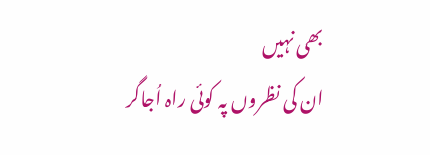بھی نہیں
ان کی نظروں پہ کوئی راہ اُجاگر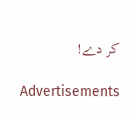کر دے!

Advertisements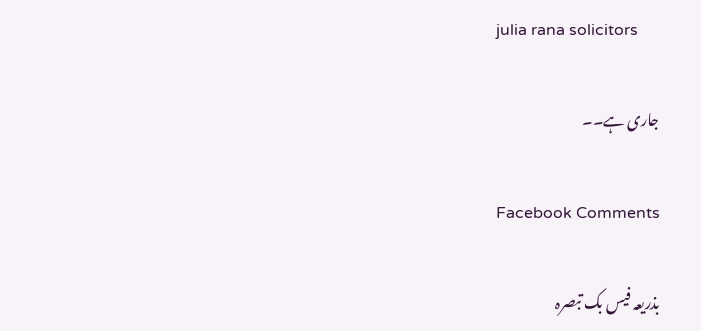julia rana solicitors

جاری ہے۔۔

Facebook Comments

بذریعہ فیس بک تبصرہ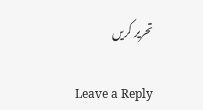تحریر کریں

Leave a Reply